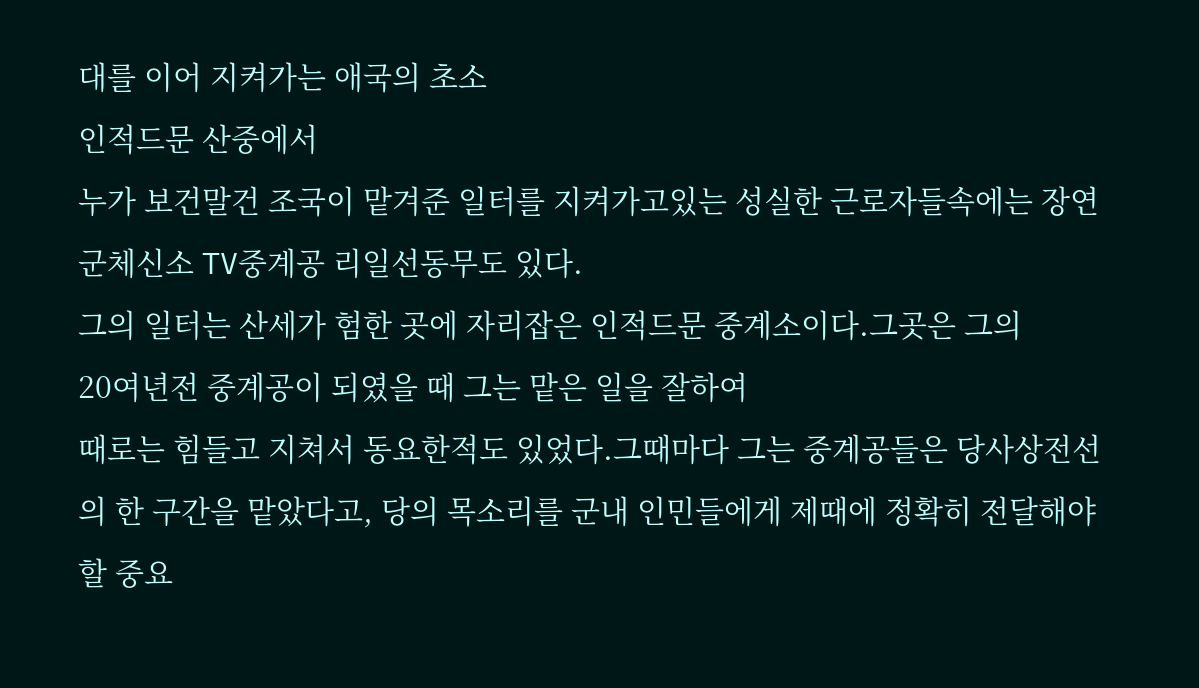대를 이어 지켜가는 애국의 초소
인적드문 산중에서
누가 보건말건 조국이 맡겨준 일터를 지켜가고있는 성실한 근로자들속에는 장연군체신소 TV중계공 리일선동무도 있다.
그의 일터는 산세가 험한 곳에 자리잡은 인적드문 중계소이다.그곳은 그의
20여년전 중계공이 되였을 때 그는 맡은 일을 잘하여
때로는 힘들고 지쳐서 동요한적도 있었다.그때마다 그는 중계공들은 당사상전선의 한 구간을 맡았다고, 당의 목소리를 군내 인민들에게 제때에 정확히 전달해야 할 중요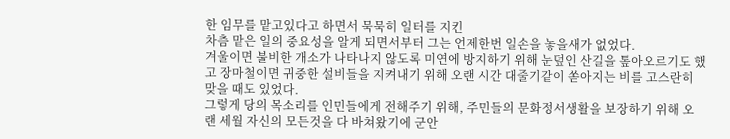한 임무를 맡고있다고 하면서 묵묵히 일터를 지킨
차츰 맡은 일의 중요성을 알게 되면서부터 그는 언제한번 일손을 놓을새가 없었다.
겨울이면 불비한 개소가 나타나지 않도록 미연에 방지하기 위해 눈덮인 산길을 톺아오르기도 했고 장마철이면 귀중한 설비들을 지켜내기 위해 오랜 시간 대줄기같이 쏟아지는 비를 고스란히 맞을 때도 있었다.
그렇게 당의 목소리를 인민들에게 전해주기 위해, 주민들의 문화정서생활을 보장하기 위해 오랜 세월 자신의 모든것을 다 바쳐왔기에 군안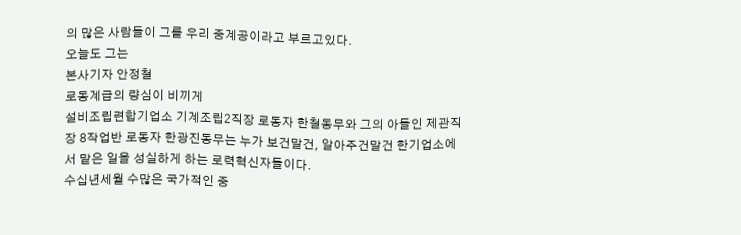의 많은 사람들이 그를 우리 중계공이라고 부르고있다.
오늘도 그는
본사기자 안정철
로동계급의 량심이 비끼게
설비조립련합기업소 기계조립2직장 로동자 한철동무와 그의 아들인 제관직장 8작업반 로동자 한광진동무는 누가 보건말건, 알아주건말건 한기업소에서 맡은 일을 성실하게 하는 로력혁신자들이다.
수십년세월 수많은 국가적인 중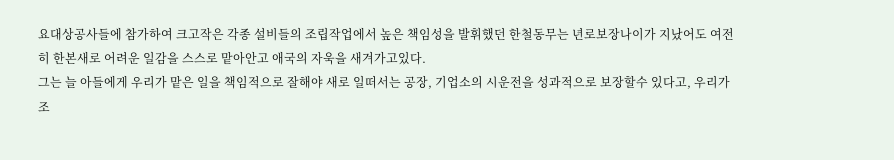요대상공사들에 참가하여 크고작은 각종 설비들의 조립작업에서 높은 책임성을 발휘했던 한철동무는 년로보장나이가 지났어도 여전히 한본새로 어려운 일감을 스스로 맡아안고 애국의 자욱을 새겨가고있다.
그는 늘 아들에게 우리가 맡은 일을 책임적으로 잘해야 새로 일떠서는 공장, 기업소의 시운전을 성과적으로 보장할수 있다고, 우리가 조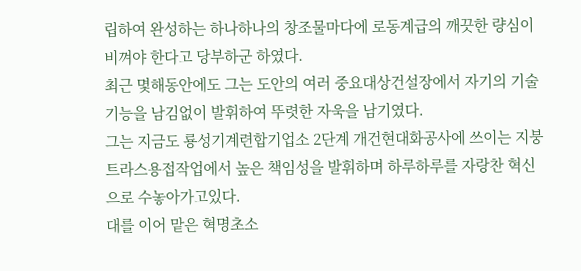립하여 완성하는 하나하나의 창조물마다에 로동계급의 깨끗한 량심이 비껴야 한다고 당부하군 하였다.
최근 몇해동안에도 그는 도안의 여러 중요대상건설장에서 자기의 기술기능을 남김없이 발휘하여 뚜렷한 자욱을 남기였다.
그는 지금도 룡성기계련합기업소 2단계 개건현대화공사에 쓰이는 지붕트라스용접작업에서 높은 책임성을 발휘하며 하루하루를 자랑찬 혁신으로 수놓아가고있다.
대를 이어 맡은 혁명초소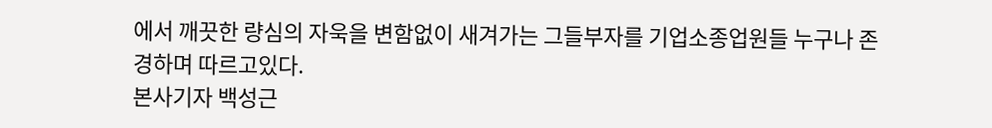에서 깨끗한 량심의 자욱을 변함없이 새겨가는 그들부자를 기업소종업원들 누구나 존경하며 따르고있다.
본사기자 백성근